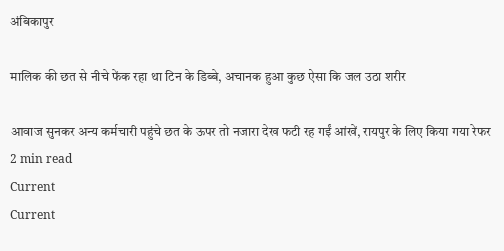अंबिकापुर

मालिक की छत से नीचे फेंक रहा था टिन के डिब्बे, अचानक हुआ कुछ ऐसा कि जल उठा शरीर

आवाज सुनकर अन्य कर्मचारी पहुंचे छत के ऊपर तो नजारा देख फटी रह गईं आंखें, रायपुर के लिए किया गया रेफर
2 min read
Current
Current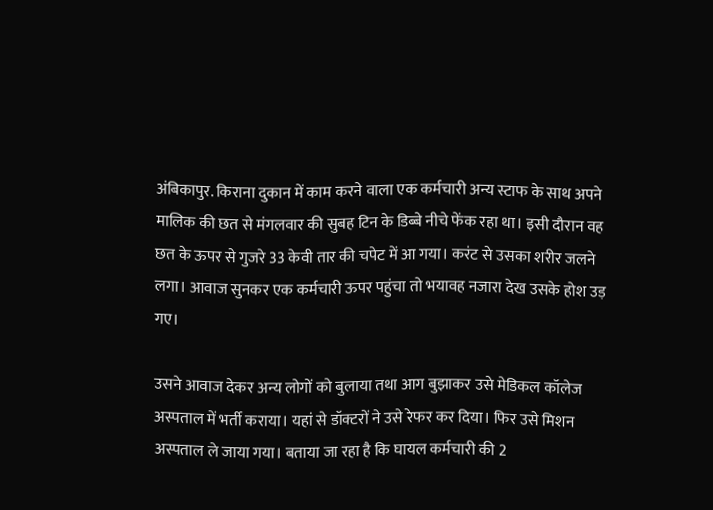अंबिकापुर. किराना दुकान में काम करने वाला एक कर्मचारी अन्य स्टाफ के साथ अपने मालिक की छत से मंगलवार की सुबह टिन के डिब्बे नीचे फेंक रहा था। इसी दौरान वह छत के ऊपर से गुजरे 33 केवी तार की चपेट में आ गया। करंट से उसका शरीर जलने लगा। आवाज सुनकर एक कर्मचारी ऊपर पहुंचा तो भयावह नजारा देख उसके होश उड़ गए।

उसने आवाज देकर अन्य लोगों को बुलाया तथा आग बुझाकर उसे मेडिकल कॉलेज अस्पताल में भर्ती कराया। यहां से डॉक्टरों ने उसे रेफर कर दिया। फिर उसे मिशन अस्पताल ले जाया गया। बताया जा रहा है कि घायल कर्मचारी की 2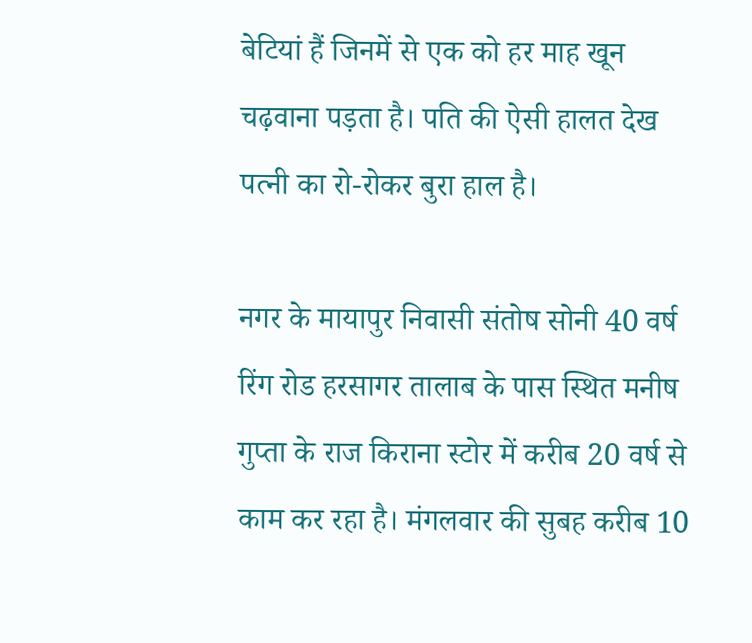बेटियां हैं जिनमें से एक को हर माह खून चढ़वाना पड़ता है। पति की ऐसी हालत देख पत्नी का रो-रोकर बुरा हाल है।

नगर के मायापुर निवासी संतोष सोनी 40 वर्ष रिंग रोड हरसागर तालाब के पास स्थित मनीष गुप्ता के राज किराना स्टोर में करीब 20 वर्ष से काम कर रहा है। मंगलवार की सुबह करीब 10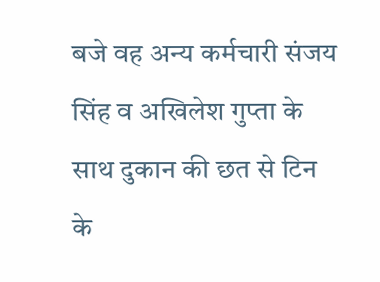बजे वह अन्य कर्मचारी संजय सिंह व अखिलेश गुप्ता के साथ दुकान की छत से टिन के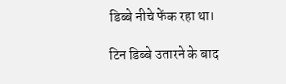डिब्बे नीचे फेंक रहा था।

टिन डिब्बे उतारने के बाद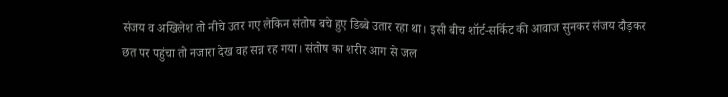संजय व अखिलेश तो नीचे उतर गए लेकिन संतोष बचे हुए डिब्बे उतार रहा था। इसी बीच शॉर्ट-सर्किट की आवाज सुनकर संजय दौड़कर छत पर पहुंचा तो नजारा देख वह सन्न रह गया। संतोष का शरीर आग से जल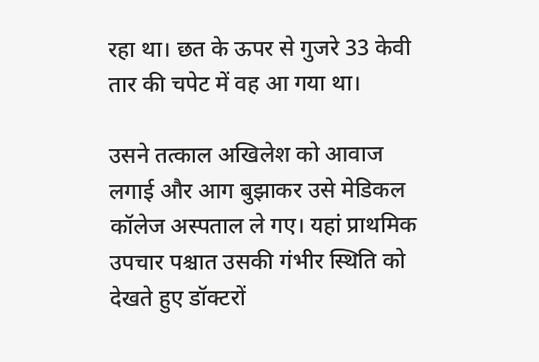रहा था। छत के ऊपर से गुजरे 33 केवी तार की चपेट में वह आ गया था।

उसने तत्काल अखिलेश को आवाज लगाई और आग बुझाकर उसे मेडिकल कॉलेज अस्पताल ले गए। यहां प्राथमिक उपचार पश्चात उसकी गंभीर स्थिति को देखते हुए डॉक्टरों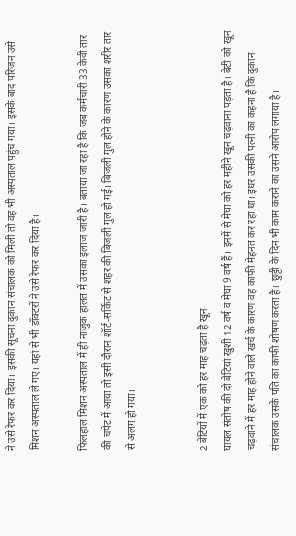ने उसे रेफर कर दिया। इसकी सूचना दुकान संचालक को मिली तो वह भी अस्पताल पहुंच गया। इसके बाद परिजन उसे मिशन अस्पताल ले गए। यहां से भी डॉक्टरों ने उसे रेफर कर दिया है।

फिलहाल मिशन अस्पताल में ही नाजुक हालत में उसका इलाज जारी है। बताया जा रहा है कि जब कर्मचारी 33 केवी तार की चपेट में आया तो इसी दौरान शॉर्ट-सर्किट से शहर की बिजली गुल हो गई। बिजली गुल होने के कारण उसका शरीर तार से अलग हो गया।


2 बेटियों में एक को हर माह चढ़ता है खून
घायल संतोष की दो बेटियां खुशी 12 वर्ष व मेघा 9 वर्ष हैं। इनमें से मेघा को हर महीने खून चढ़वाना पड़ता है। बेटी को खून चढ़वाने में हर माह होने वाले खर्च के कारण वह काफी मेहनत कर रहा था। इधर उसकी पत्नी का कहना है कि दुकान संचालक उसके पति का काफी शोषण करता है। छुट्टी के दिन भी काम कराने का उसने आरोप लगाया है।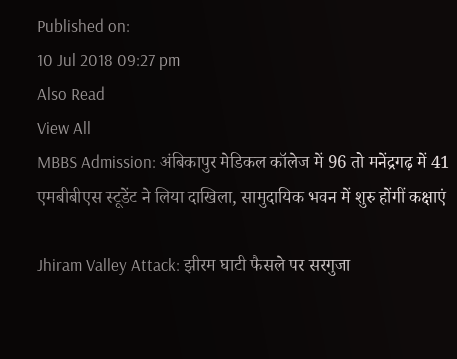Published on:
10 Jul 2018 09:27 pm
Also Read
View All
MBBS Admission: अंबिकापुर मेडिकल कॉलेज में 96 तो मनेंद्रगढ़ में 41 एमबीबीएस स्टूडेंट ने लिया दाखिला, सामुदायिक भवन में शुरु होंगीं कक्षाएं

Jhiram Valley Attack: झीरम घाटी फैसले पर सरगुजा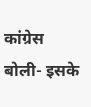कांग्रेस बोली- इसके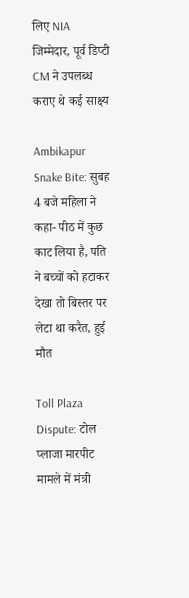लिए NIA जिम्मेदार, पूर्व डिप्टी CM ने उपलब्ध कराए थे कई साक्ष्य

Ambikapur Snake Bite: सुबह 4 बजे महिला ने कहा- पीठ में कुछ काट लिया है, पति ने बच्चों को हटाकर देखा तो बिस्तर पर लेटा था करैत, हुई मौत

Toll Plaza Dispute: टोल प्लाजा मारपीट मामले में मंत्री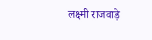लक्ष्मी राजवाड़े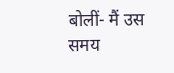बोलीं- मैं उस समय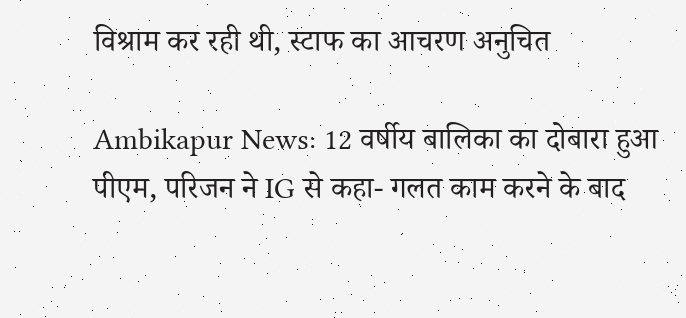विश्राम कर रही थी, स्टाफ का आचरण अनुचित

Ambikapur News: 12 वर्षीय बालिका का दोबारा हुआ पीएम, परिजन ने IG से कहा- गलत काम करने के बाद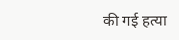की गई हत्या